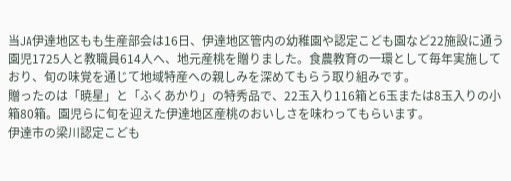当JA伊達地区もも生産部会は16日、伊達地区管内の幼稚園や認定こども園など22施設に通う園児1725人と教職員614人へ、地元産桃を贈りました。食農教育の一環として毎年実施しており、旬の味覚を通じて地域特産への親しみを深めてもらう取り組みです。
贈ったのは「暁星」と「ふくあかり」の特秀品で、22玉入り116箱と6玉または8玉入りの小箱80箱。園児らに旬を迎えた伊達地区産桃のおいしさを味わってもらいます。
伊達市の梁川認定こども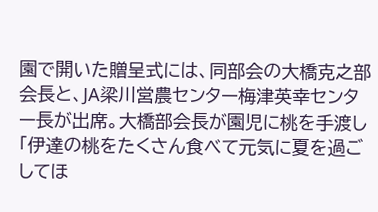園で開いた贈呈式には、同部会の大橋克之部会長と、JA梁川営農センター梅津英幸センター長が出席。大橋部会長が園児に桃を手渡し「伊達の桃をたくさん食べて元気に夏を過ごしてほ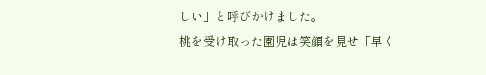しい」と呼びかけました。
桃を受け取った園児は笑顔を見せ「早く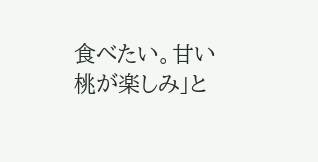食べたい。甘い桃が楽しみ」と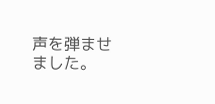声を弾ませました。